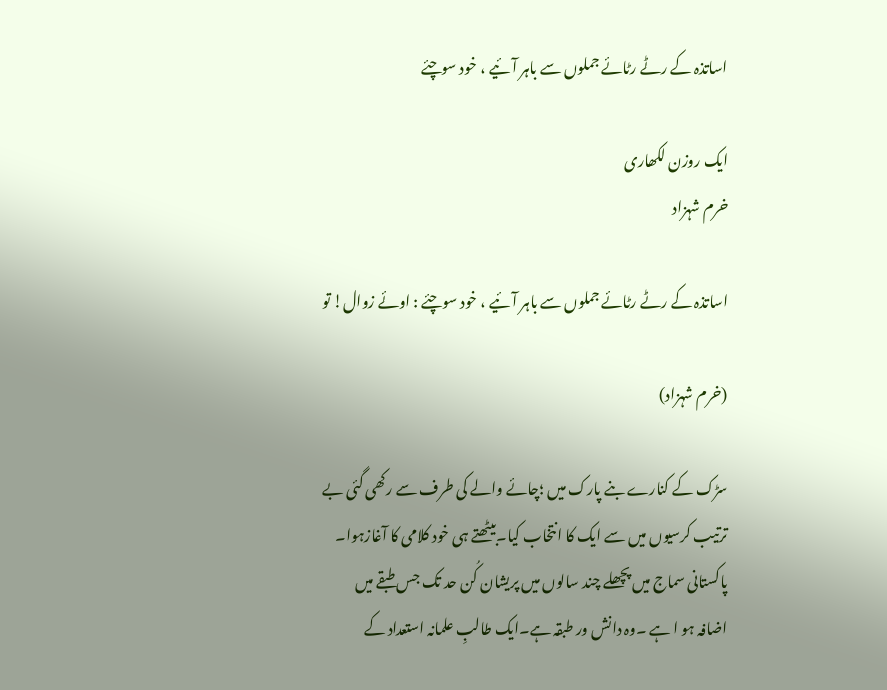اساتذہ کے رٹے رٹائے جملوں سے باہر آئیے ، خود سوچئے

ایک روزن لکھاری
خرم شہزاد

اساتذہ کے رٹے رٹائے جملوں سے باہر آئیے ، خود سوچئے : اوئے زوال! تو

(خرم شہزاد)

سڑک کے کنارے بنے پارک میں ؛چائے والے کی طرف سے رکھی گئی بے ترتیب کرسیوں میں سے ایک کا انتخاب کیا۔بیٹھتے ہی خود کلامی کا آغازہوا۔ پاکستانی سماج میں پچھلے چند سالوں میں پریشان کُن حد تک جس طبقے میں اضافہ ہو ا ہے ۔وہ دانش ور طبقہ ہے۔ایک طالبِ علمانہ استعداد کے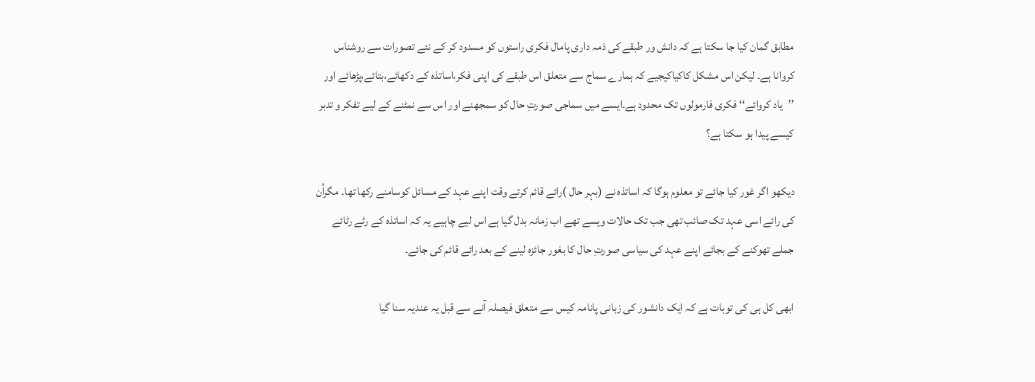مطابق گمان کیا جا سکتا ہے کہ دانش ور طبقے کی ذمہ داری پامال فکری راستوں کو مسدود کر کے نئے تصورات سے روشناس کروانا ہے۔ لیکن اس مشکل کاکیاکیجیے کہ ہمارے سماج سے متعلق اس طبقے کی اپنی فکر،اساتذہ کے دکھائے،بتائے،پڑھائے اور ’’یاد کروائے‘‘ فکری فارمولوں تک محدود ہے۔ایسے میں سماجی صورتِ حال کو سمجھنے اور اس سے نمٹنے کے لیے تفکر و تدبر کیسے پیدا ہو سکتا ہے؟

دیکھو اگر غور کیا جائے تو معلوم ہوگا کہ اساتذہ نے (بہر حال )رائے قائم کرتے وقت اپنے عہد کے مسائل کوسامنے رکھا تھا۔ مگراُن کی رائے اسی عہد تک صائب تھی جب تک حالات ویسے تھے اب زمانہ بدل گیا ہے اس لیے چاہیے یہ کہ اساتذہ کے رٹے رٹائے جملے تھوکنے کے بجائے اپنے عہد کی سیاسی صورتِ حال کا بغور جائزہ لینے کے بعد رائے قائم کی جائے۔

ابھی کل ہی کی توبات ہے کہ ایک دانشور کی زبانی پانامہ کیس سے متعلق فیصلہ آنے سے قبل یہ عندیہ سنا گیا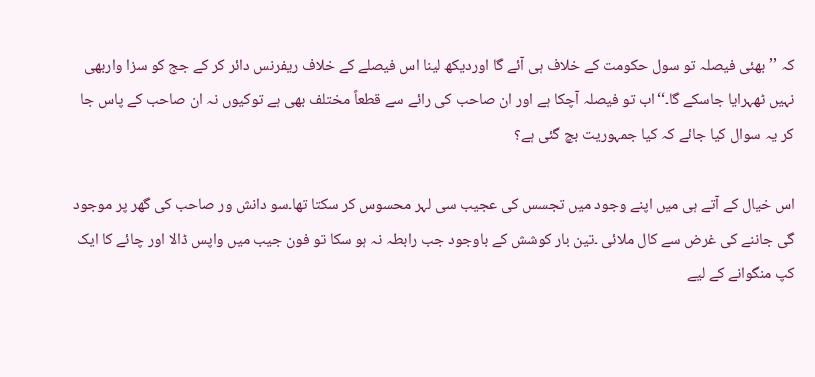کہ ’’بھئی فیصلہ تو سول حکومت کے خلاف ہی آئے گا اوردیکھ لینا اس فیصلے کے خلاف ریفرنس دائر کر کے جج کو سزا واربھی نہیں ٹھہرایا جاسکے گا۔‘‘اب تو فیصلہ آچکا ہے اور ان صاحب کی رائے سے قطعاً مختلف بھی ہے توکیوں نہ ان صاحب کے پاس جا کر یہ سوال کیا جائے کہ کیا جمہوریت بچ گئی ہے؟

اس خیال کے آتے ہی میں اپنے وجود میں تجسس کی عجیب سی لہر محسوس کر سکتا تھا۔سو دانش ور صاحب کی گھر پر موجود گی جاننے کی غرض سے کال ملائی ۔تین بار کوشش کے باوجود جب رابطہ نہ ہو سکا تو فون جیب میں واپس ڈالا اور چائے کا ایک کپ منگوانے کے لیے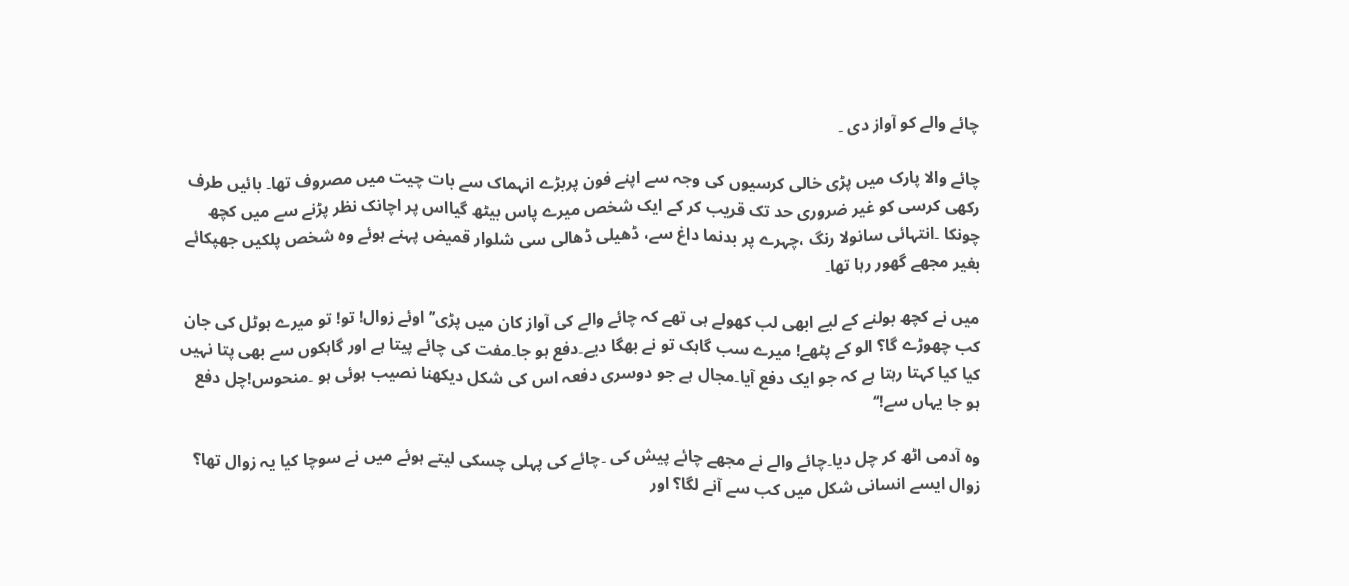چائے والے کو آواز دی ۔

چائے والا پارک میں پڑی خالی کرسیوں کی وجہ سے اپنے فون پربڑے انہماک سے بات چیت میں مصروف تھا۔ بائیں طرف رکھی کرسی کو غیر ضروری حد تک قریب کر کے ایک شخص میرے پاس بیٹھ گیااس پر اچانک نظر پڑنے سے میں کچھ چونکا ۔انتہائی سانولا رنگ ،چہرے پر بدنما داغ سے، ڈھیلی ڈھالی سی شلوار قمیض پہنے ہوئے وہ شخص پلکیں جھپکائے بغیر مجھے گھور رہا تھا۔

میں نے کچھ بولنے کے لیے ابھی لب کھولے ہی تھے کہ چائے والے کی آواز کان میں پڑی’’اوئے زوال! تو! تو میرے ہوٹل کی جان کب چھوڑے گا؟ الو کے پٹھے! میرے سب گاہک تو نے بھگا دیے۔دفع ہو جا۔مفت کی چائے پیتا ہے اور گاہکوں سے بھی پتا نہیں کیا کیا کہتا رہتا ہے کہ جو ایک دفع آیا۔مجال ہے جو دوسری دفعہ اس کی شکل دیکھنا نصیب ہوئی ہو ۔منحوس!چل دفع ہو جا یہاں سے!‘‘

وہ آدمی اٹھ کر چل دیا۔چائے والے نے مجھے چائے پیش کی ۔چائے کی پہلی چسکی لیتے ہوئے میں نے سوچا کیا یہ زوال تھا؟ زوال ایسے انسانی شکل میں کب سے آنے لگا؟ اور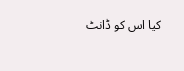کیا اس کو ڈانٹ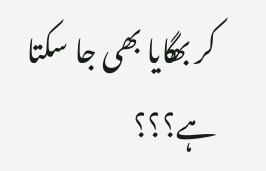کر بھگایا بھی جا سکتا ہے؟؟؟